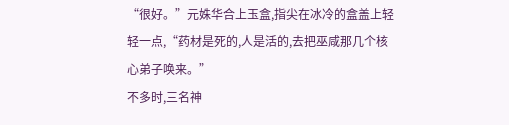“很好。”元姝华合上玉盒,指尖在冰冷的盒盖上轻轻一点,“药材是死的,人是活的,去把巫咸那几个核心弟子唤来。”
不多时,三名神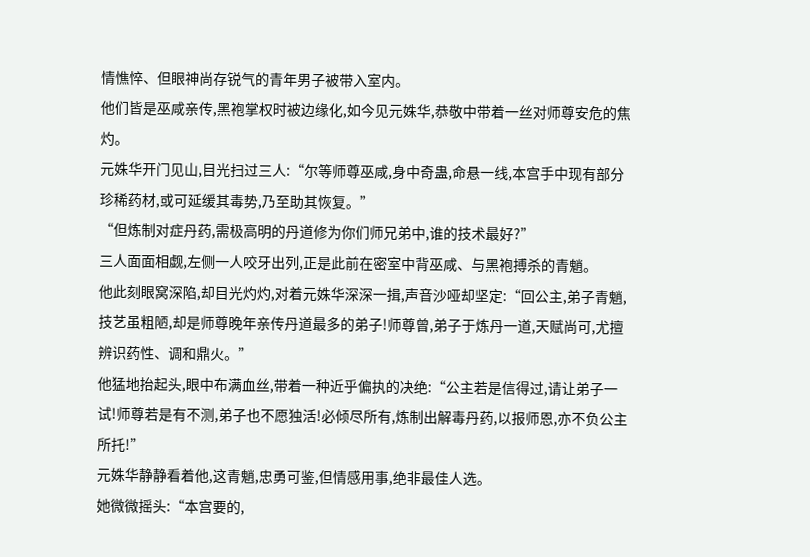情憔悴、但眼神尚存锐气的青年男子被带入室内。
他们皆是巫咸亲传,黑袍掌权时被边缘化,如今见元姝华,恭敬中带着一丝对师尊安危的焦灼。
元姝华开门见山,目光扫过三人:“尔等师尊巫咸,身中奇蛊,命悬一线,本宫手中现有部分珍稀药材,或可延缓其毒势,乃至助其恢复。”
“但炼制对症丹药,需极高明的丹道修为你们师兄弟中,谁的技术最好?”
三人面面相觑,左侧一人咬牙出列,正是此前在密室中背巫咸、与黑袍搏杀的青魈。
他此刻眼窝深陷,却目光灼灼,对着元姝华深深一揖,声音沙哑却坚定:“回公主,弟子青魈,技艺虽粗陋,却是师尊晚年亲传丹道最多的弟子!师尊曾,弟子于炼丹一道,天赋尚可,尤擅辨识药性、调和鼎火。”
他猛地抬起头,眼中布满血丝,带着一种近乎偏执的决绝:“公主若是信得过,请让弟子一试!师尊若是有不测,弟子也不愿独活!必倾尽所有,炼制出解毒丹药,以报师恩,亦不负公主所托!”
元姝华静静看着他,这青魈,忠勇可鉴,但情感用事,绝非最佳人选。
她微微摇头:“本宫要的,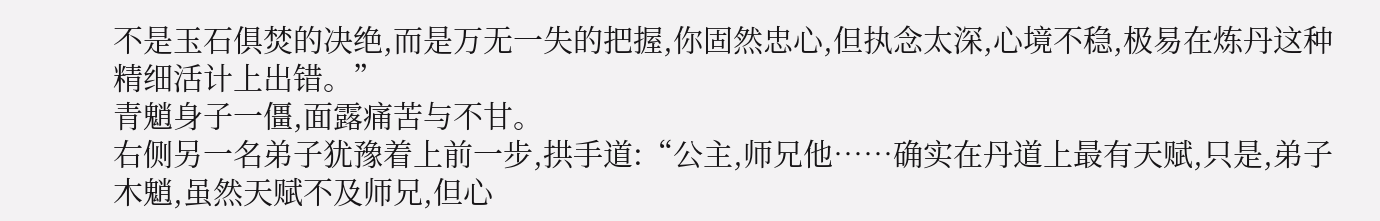不是玉石俱焚的决绝,而是万无一失的把握,你固然忠心,但执念太深,心境不稳,极易在炼丹这种精细活计上出错。”
青魈身子一僵,面露痛苦与不甘。
右侧另一名弟子犹豫着上前一步,拱手道:“公主,师兄他……确实在丹道上最有天赋,只是,弟子木魈,虽然天赋不及师兄,但心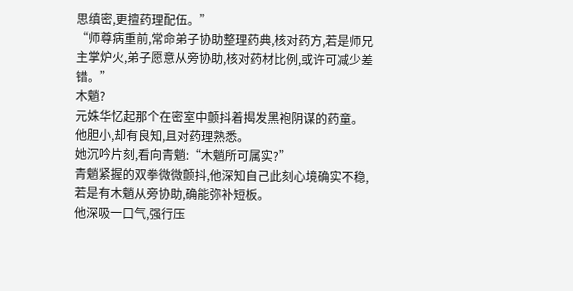思缜密,更擅药理配伍。”
“师尊病重前,常命弟子协助整理药典,核对药方,若是师兄主掌炉火,弟子愿意从旁协助,核对药材比例,或许可减少差错。”
木魈?
元姝华忆起那个在密室中颤抖着揭发黑袍阴谋的药童。
他胆小,却有良知,且对药理熟悉。
她沉吟片刻,看向青魈:“木魈所可属实?”
青魈紧握的双拳微微颤抖,他深知自己此刻心境确实不稳,若是有木魈从旁协助,确能弥补短板。
他深吸一口气,强行压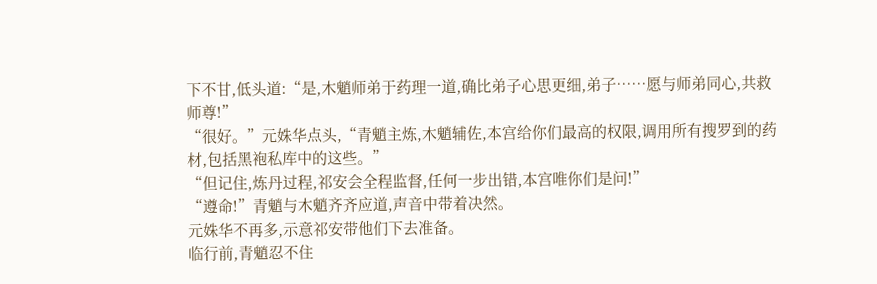下不甘,低头道:“是,木魈师弟于药理一道,确比弟子心思更细,弟子……愿与师弟同心,共救师尊!”
“很好。”元姝华点头,“青魈主炼,木魈辅佐,本宫给你们最高的权限,调用所有搜罗到的药材,包括黑袍私库中的这些。”
“但记住,炼丹过程,祁安会全程监督,任何一步出错,本宫唯你们是问!”
“遵命!”青魈与木魈齐齐应道,声音中带着决然。
元姝华不再多,示意祁安带他们下去准备。
临行前,青魈忍不住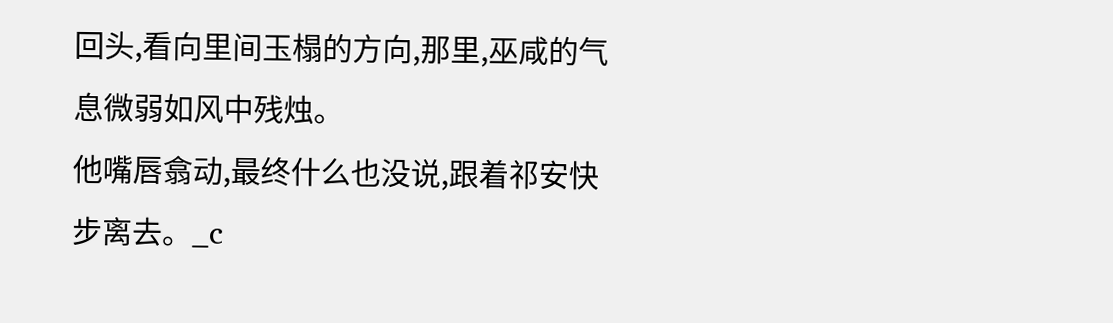回头,看向里间玉榻的方向,那里,巫咸的气息微弱如风中残烛。
他嘴唇翕动,最终什么也没说,跟着祁安快步离去。_c